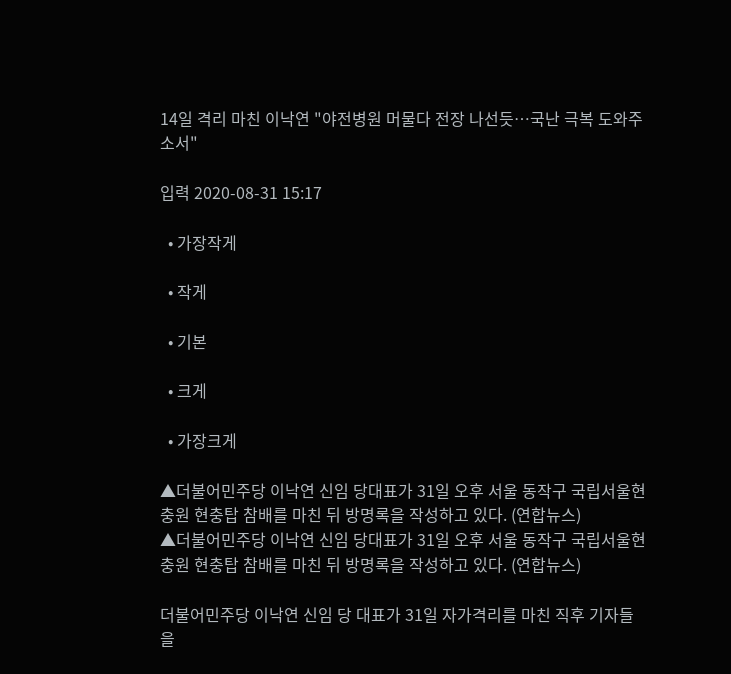14일 격리 마친 이낙연 "야전병원 머물다 전장 나선듯…국난 극복 도와주소서"

입력 2020-08-31 15:17

  • 가장작게

  • 작게

  • 기본

  • 크게

  • 가장크게

▲더불어민주당 이낙연 신임 당대표가 31일 오후 서울 동작구 국립서울현충원 현충탑 참배를 마친 뒤 방명록을 작성하고 있다. (연합뉴스)
▲더불어민주당 이낙연 신임 당대표가 31일 오후 서울 동작구 국립서울현충원 현충탑 참배를 마친 뒤 방명록을 작성하고 있다. (연합뉴스)

더불어민주당 이낙연 신임 당 대표가 31일 자가격리를 마친 직후 기자들을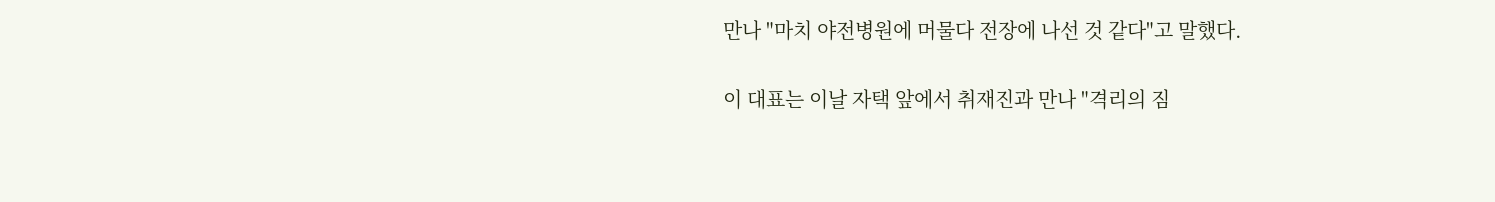만나 "마치 야전병원에 머물다 전장에 나선 것 같다"고 말했다.

이 대표는 이날 자택 앞에서 취재진과 만나 "격리의 짐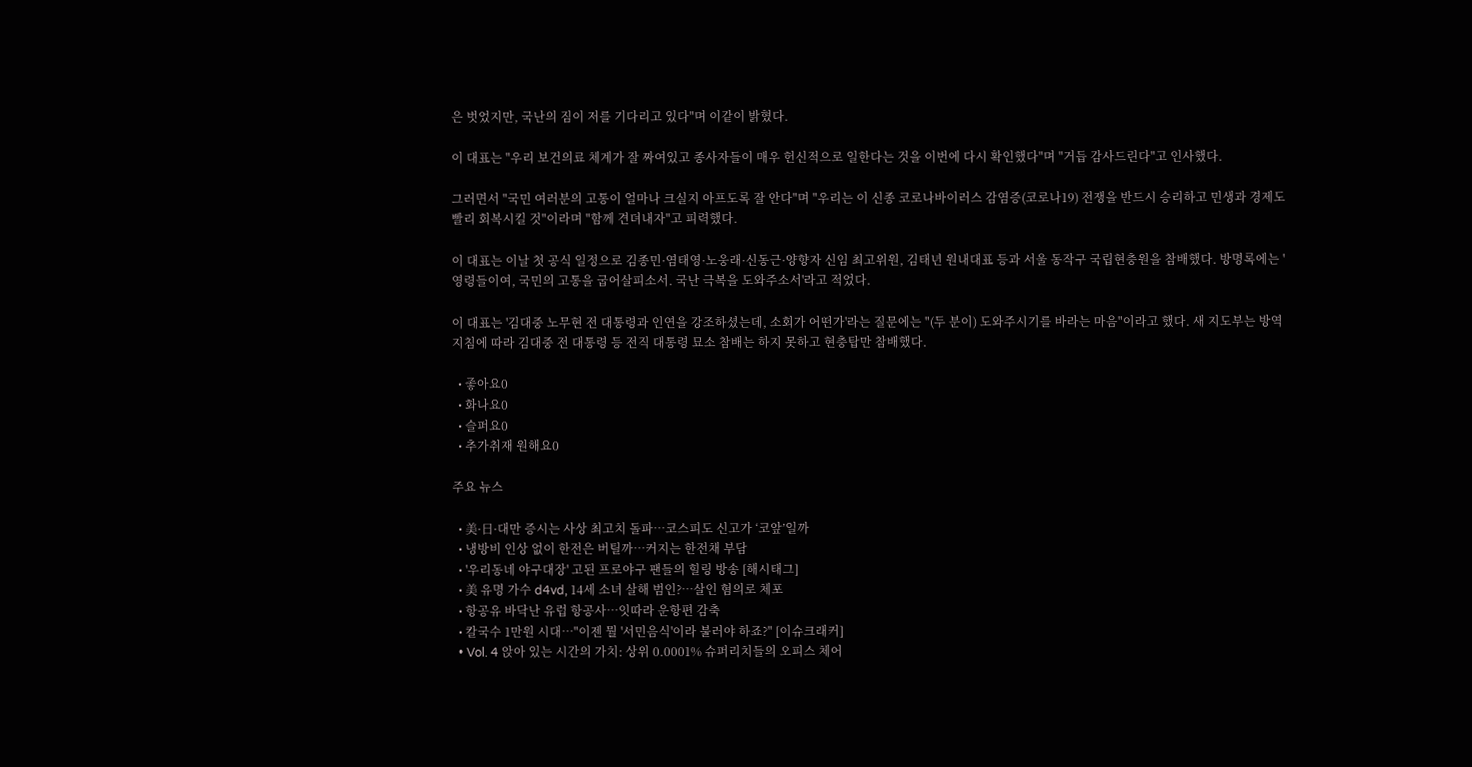은 벗었지만, 국난의 짐이 저를 기다리고 있다"며 이같이 밝혔다.

이 대표는 "우리 보건의료 체계가 잘 짜여있고 종사자들이 매우 헌신적으로 일한다는 것을 이번에 다시 확인했다"며 "거듭 감사드린다"고 인사했다.

그러면서 "국민 여러분의 고통이 얼마나 크실지 아프도록 잘 안다"며 "우리는 이 신종 코로나바이러스 감염증(코로나19) 전쟁을 반드시 승리하고 민생과 경제도 빨리 회복시킬 것"이라며 "함께 견뎌내자"고 피력했다.

이 대표는 이날 첫 공식 일정으로 김종민·염태영·노웅래·신동근·양향자 신임 최고위원, 김태년 원내대표 등과 서울 동작구 국립현충원을 참배했다. 방명록에는 '영령들이여, 국민의 고통을 굽어살피소서. 국난 극복을 도와주소서'라고 적었다.

이 대표는 '김대중 노무현 전 대통령과 인연을 강조하셨는데, 소회가 어떤가'라는 질문에는 "(두 분이) 도와주시기를 바라는 마음"이라고 했다. 새 지도부는 방역 지침에 따라 김대중 전 대통령 등 전직 대통령 묘소 참배는 하지 못하고 현충탑만 참배했다.

  • 좋아요0
  • 화나요0
  • 슬퍼요0
  • 추가취재 원해요0

주요 뉴스

  • 美·日·대만 증시는 사상 최고치 돌파⋯코스피도 신고가 ‘코앞’일까
  • 냉방비 인상 없이 한전은 버틸까⋯커지는 한전채 부담
  • '우리동네 야구대장' 고된 프로야구 팬들의 힐링 방송 [해시태그]
  • 美 유명 가수 d4vd, 14세 소녀 살해 범인?⋯살인 혐의로 체포
  • 항공유 바닥난 유럽 항공사⋯잇따라 운항편 감축
  • 칼국수 1만원 시대⋯"이젠 뭘 '서민음식'이라 불러야 하죠?" [이슈크래커]
  • Vol. 4 앉아 있는 시간의 가치: 상위 0.0001% 슈퍼리치들의 오피스 체어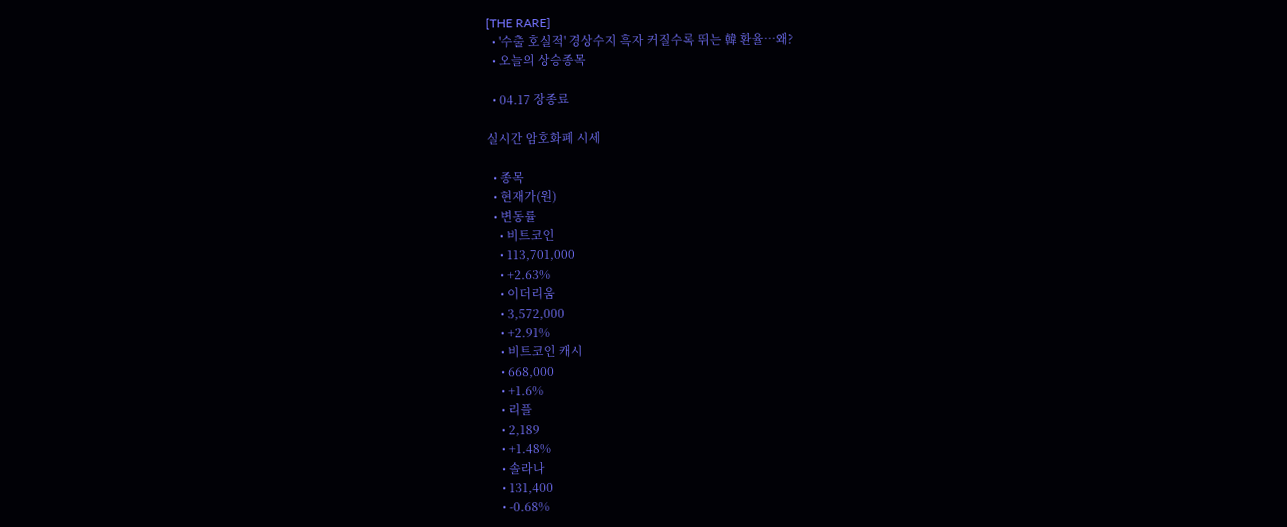[THE RARE]
  • '수출 호실적' 경상수지 흑자 커질수록 뛰는 韓 환율⋯왜?
  • 오늘의 상승종목

  • 04.17 장종료

실시간 암호화폐 시세

  • 종목
  • 현재가(원)
  • 변동률
    • 비트코인
    • 113,701,000
    • +2.63%
    • 이더리움
    • 3,572,000
    • +2.91%
    • 비트코인 캐시
    • 668,000
    • +1.6%
    • 리플
    • 2,189
    • +1.48%
    • 솔라나
    • 131,400
    • -0.68%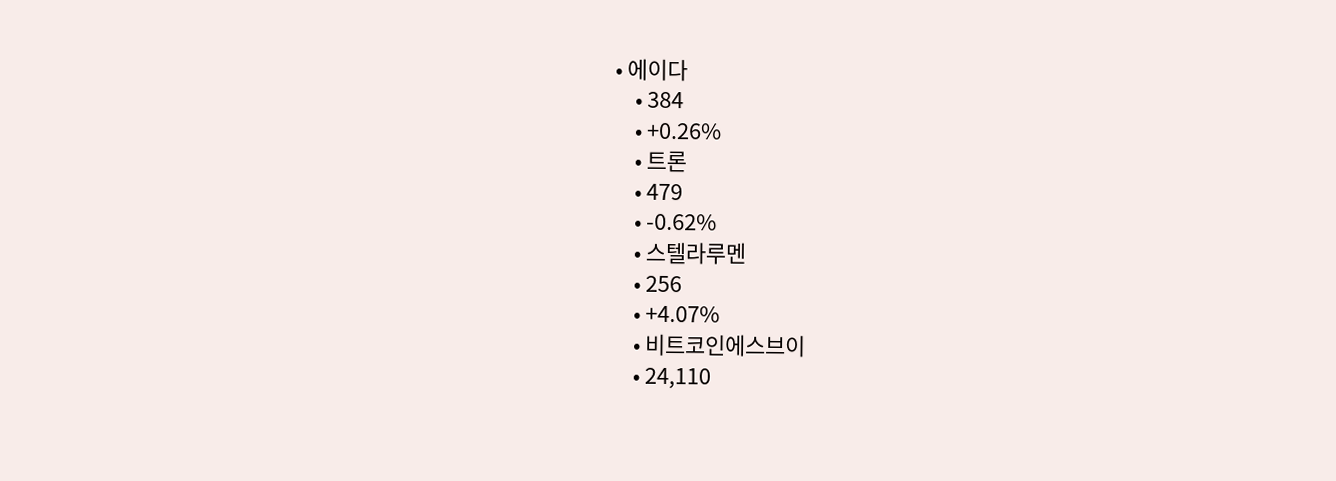• 에이다
    • 384
    • +0.26%
    • 트론
    • 479
    • -0.62%
    • 스텔라루멘
    • 256
    • +4.07%
    • 비트코인에스브이
    • 24,110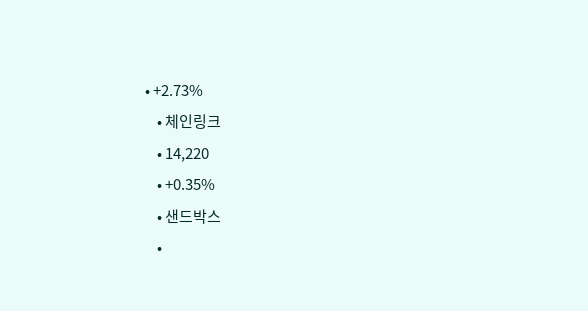• +2.73%
    • 체인링크
    • 14,220
    • +0.35%
    • 샌드박스
    •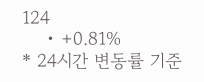124
    • +0.81%
* 24시간 변동률 기준